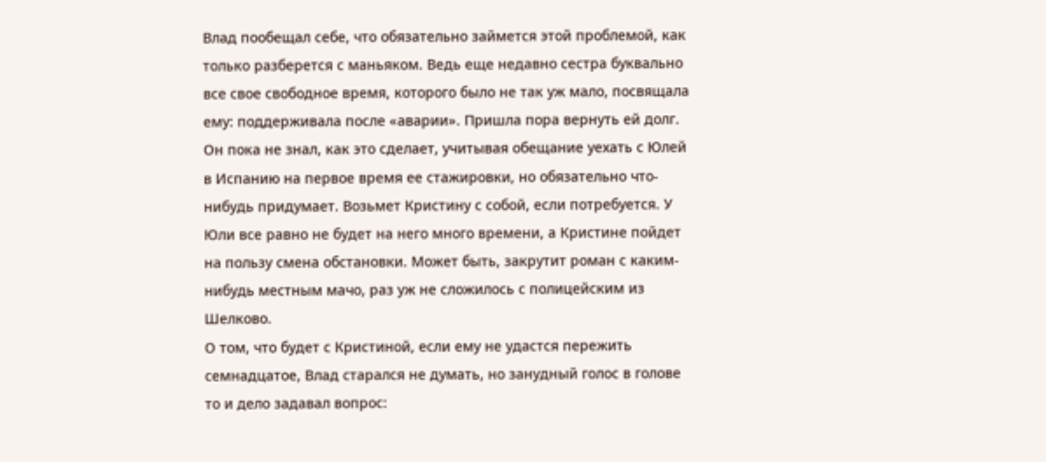Влад пообещал себе, что обязательно займется этой проблемой, как только разберется с маньяком. Ведь еще недавно сестра буквально все свое свободное время, которого было не так уж мало, посвящала ему: поддерживала после «аварии». Пришла пора вернуть ей долг. Он пока не знал, как это сделает, учитывая обещание уехать с Юлей в Испанию на первое время ее стажировки, но обязательно что-нибудь придумает. Возьмет Кристину с собой, если потребуется. У Юли все равно не будет на него много времени, а Кристине пойдет на пользу смена обстановки. Может быть, закрутит роман с каким-нибудь местным мачо, раз уж не сложилось с полицейским из Шелково.
О том, что будет с Кристиной, если ему не удастся пережить семнадцатое, Влад старался не думать, но занудный голос в голове то и дело задавал вопрос: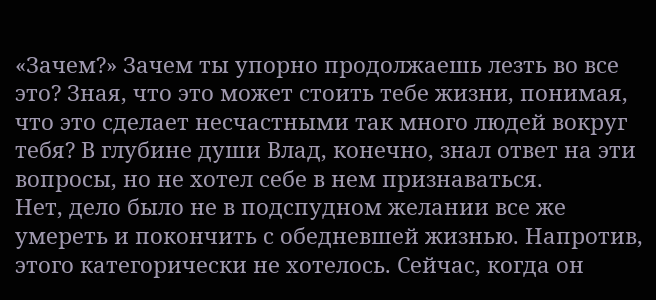«Зачем?» Зачем ты упорно продолжаешь лезть во все это? Зная, что это может стоить тебе жизни, понимая, что это сделает несчастными так много людей вокруг тебя? В глубине души Влад, конечно, знал ответ на эти вопросы, но не хотел себе в нем признаваться.
Нет, дело было не в подспудном желании все же умереть и покончить с обедневшей жизнью. Напротив, этого категорически не хотелось. Сейчас, когда он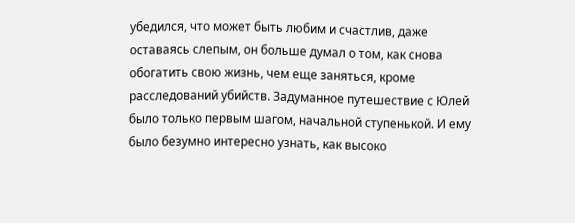убедился, что может быть любим и счастлив, даже оставаясь слепым, он больше думал о том, как снова обогатить свою жизнь, чем еще заняться, кроме расследований убийств. Задуманное путешествие с Юлей было только первым шагом, начальной ступенькой. И ему было безумно интересно узнать, как высоко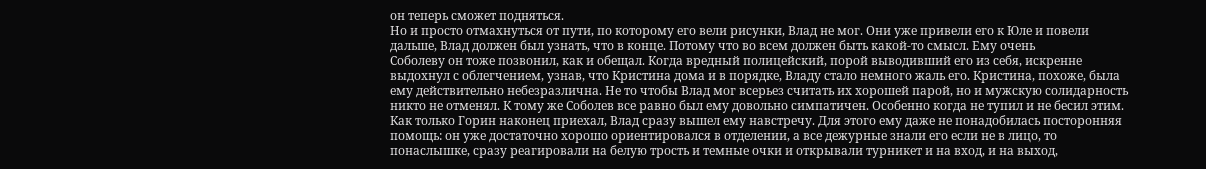он теперь сможет подняться.
Но и просто отмахнуться от пути, по которому его вели рисунки, Влад не мог. Они уже привели его к Юле и повели дальше, Влад должен был узнать, что в конце. Потому что во всем должен быть какой-то смысл. Ему очень
Соболеву он тоже позвонил, как и обещал. Когда вредный полицейский, порой выводивший его из себя, искренне выдохнул с облегчением, узнав, что Кристина дома и в порядке, Владу стало немного жаль его. Кристина, похоже, была ему действительно небезразлична. Не то чтобы Влад мог всерьез считать их хорошей парой, но и мужскую солидарность никто не отменял. К тому же Соболев все равно был ему довольно симпатичен. Особенно когда не тупил и не бесил этим.
Как только Горин наконец приехал, Влад сразу вышел ему навстречу. Для этого ему даже не понадобилась посторонняя помощь: он уже достаточно хорошо ориентировался в отделении, а все дежурные знали его если не в лицо, то понаслышке, сразу реагировали на белую трость и темные очки и открывали турникет и на вход, и на выход,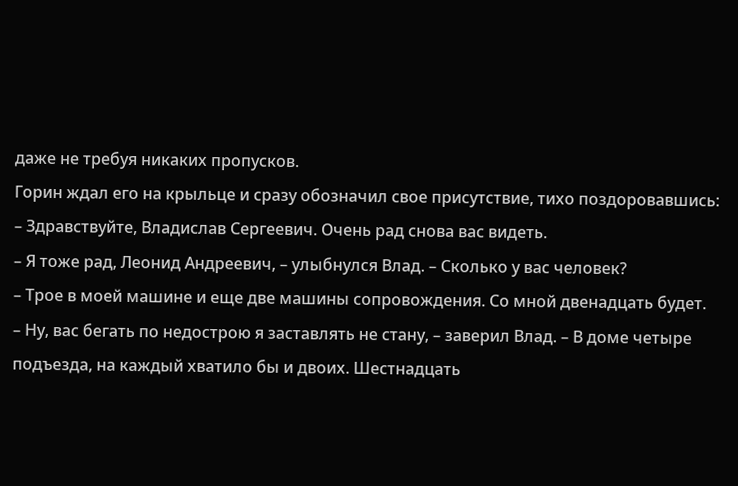даже не требуя никаких пропусков.
Горин ждал его на крыльце и сразу обозначил свое присутствие, тихо поздоровавшись:
– Здравствуйте, Владислав Сергеевич. Очень рад снова вас видеть.
– Я тоже рад, Леонид Андреевич, – улыбнулся Влад. – Сколько у вас человек?
– Трое в моей машине и еще две машины сопровождения. Со мной двенадцать будет.
– Ну, вас бегать по недострою я заставлять не стану, – заверил Влад. – В доме четыре подъезда, на каждый хватило бы и двоих. Шестнадцать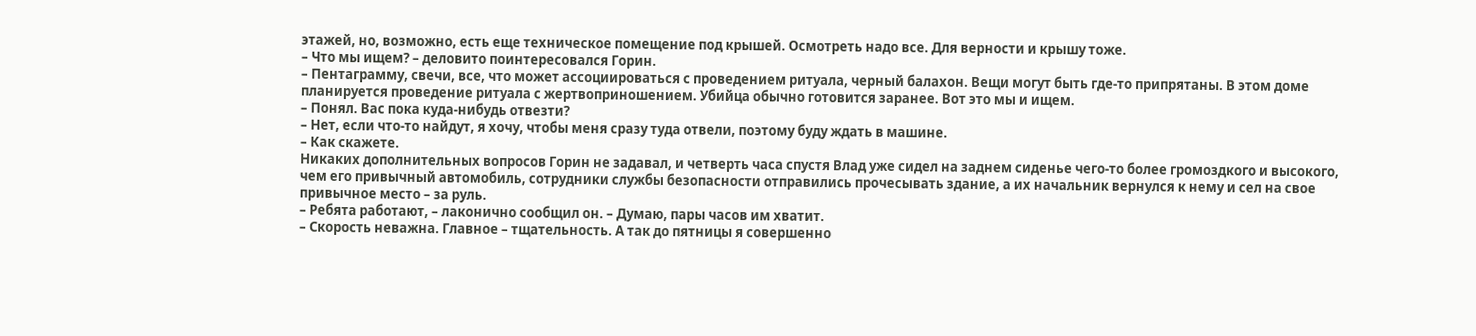этажей, но, возможно, есть еще техническое помещение под крышей. Осмотреть надо все. Для верности и крышу тоже.
– Что мы ищем? – деловито поинтересовался Горин.
– Пентаграмму, свечи, все, что может ассоциироваться с проведением ритуала, черный балахон. Вещи могут быть где-то припрятаны. В этом доме планируется проведение ритуала с жертвоприношением. Убийца обычно готовится заранее. Вот это мы и ищем.
– Понял. Вас пока куда-нибудь отвезти?
– Нет, если что-то найдут, я хочу, чтобы меня сразу туда отвели, поэтому буду ждать в машине.
– Как скажете.
Никаких дополнительных вопросов Горин не задавал, и четверть часа спустя Влад уже сидел на заднем сиденье чего-то более громоздкого и высокого, чем его привычный автомобиль, сотрудники службы безопасности отправились прочесывать здание, а их начальник вернулся к нему и сел на свое привычное место – за руль.
– Ребята работают, – лаконично сообщил он. – Думаю, пары часов им хватит.
– Скорость неважна. Главное – тщательность. А так до пятницы я совершенно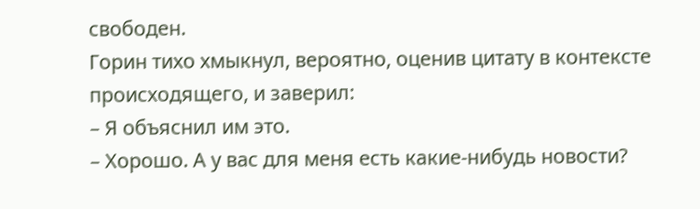свободен.
Горин тихо хмыкнул, вероятно, оценив цитату в контексте происходящего, и заверил:
– Я объяснил им это.
– Хорошо. А у вас для меня есть какие-нибудь новости?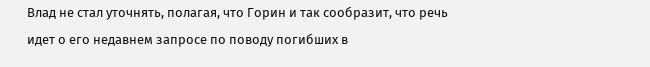Влад не стал уточнять, полагая, что Горин и так сообразит, что речь идет о его недавнем запросе по поводу погибших в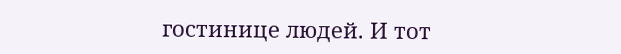гостинице людей. И тот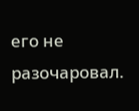его не разочаровал.